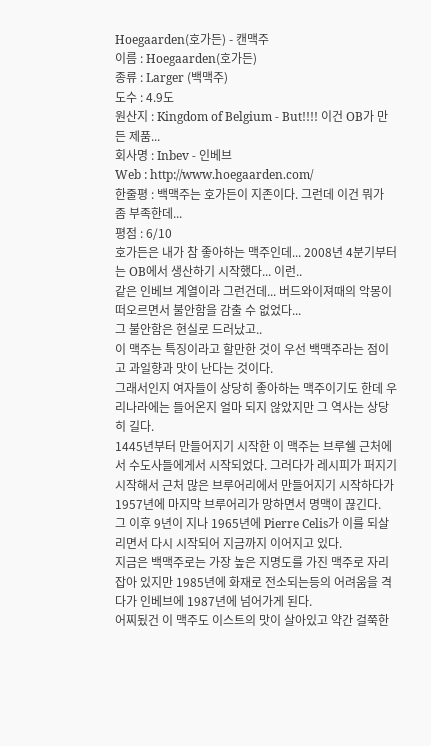Hoegaarden(호가든) - 캔맥주
이름 : Hoegaarden(호가든)
종류 : Larger (백맥주)
도수 : 4.9도
원산지 : Kingdom of Belgium - But!!!! 이건 OB가 만든 제품...
회사명 : Inbev - 인베브
Web : http://www.hoegaarden.com/
한줄평 : 백맥주는 호가든이 지존이다. 그런데 이건 뭐가 좀 부족한데...
평점 : 6/10
호가든은 내가 참 좋아하는 맥주인데... 2008년 4분기부터는 OB에서 생산하기 시작했다... 이런..
같은 인베브 계열이라 그런건데... 버드와이져때의 악몽이 떠오르면서 불안함을 감출 수 없었다...
그 불안함은 현실로 드러났고..
이 맥주는 특징이라고 할만한 것이 우선 백맥주라는 점이고 과일향과 맛이 난다는 것이다.
그래서인지 여자들이 상당히 좋아하는 맥주이기도 한데 우리나라에는 들어온지 얼마 되지 않았지만 그 역사는 상당히 길다.
1445년부터 만들어지기 시작한 이 맥주는 브루쉘 근처에서 수도사들에게서 시작되었다. 그러다가 레시피가 퍼지기 시작해서 근처 많은 브루어리에서 만들어지기 시작하다가 1957년에 마지막 브루어리가 망하면서 명맥이 끊긴다.
그 이후 9년이 지나 1965년에 Pierre Celis가 이를 되살리면서 다시 시작되어 지금까지 이어지고 있다.
지금은 백맥주로는 가장 높은 지명도를 가진 맥주로 자리잡아 있지만 1985년에 화재로 전소되는등의 어려움을 격다가 인베브에 1987년에 넘어가게 된다.
어찌됬건 이 맥주도 이스트의 맛이 살아있고 약간 걸쭉한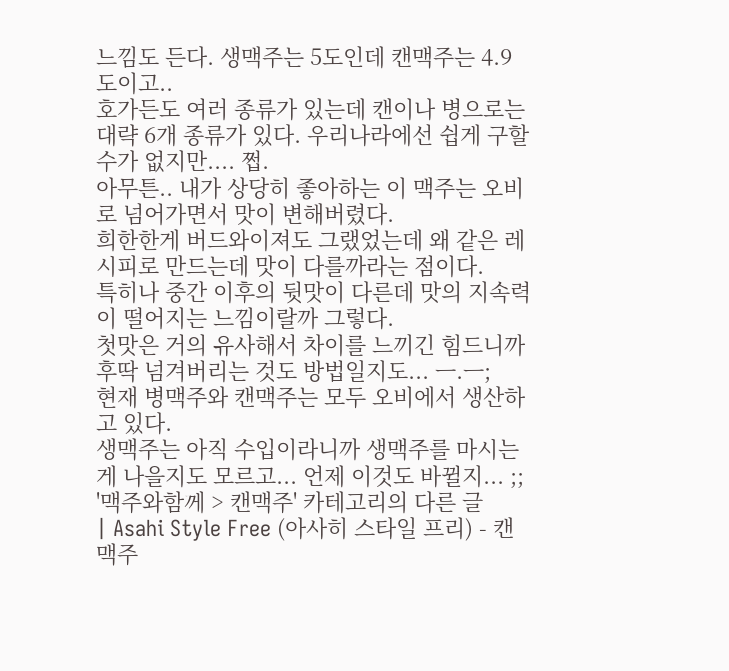느낌도 든다. 생맥주는 5도인데 캔맥주는 4.9도이고..
호가든도 여러 종류가 있는데 캔이나 병으로는 대략 6개 종류가 있다. 우리나라에선 쉽게 구할 수가 없지만.... 쩝.
아무튼.. 내가 상당히 좋아하는 이 맥주는 오비로 넘어가면서 맛이 변해버렸다.
희한한게 버드와이져도 그랬었는데 왜 같은 레시피로 만드는데 맛이 다를까라는 점이다.
특히나 중간 이후의 뒷맛이 다른데 맛의 지속력이 떨어지는 느낌이랄까 그렇다.
첫맛은 거의 유사해서 차이를 느끼긴 힘드니까 후딱 넘겨버리는 것도 방법일지도... ㅡ.ㅡ;
현재 병맥주와 캔맥주는 모두 오비에서 생산하고 있다.
생맥주는 아직 수입이라니까 생맥주를 마시는게 나을지도 모르고... 언제 이것도 바뀔지... ;;
'맥주와함께 > 캔맥주' 카테고리의 다른 글
| Asahi Style Free (아사히 스타일 프리) - 캔맥주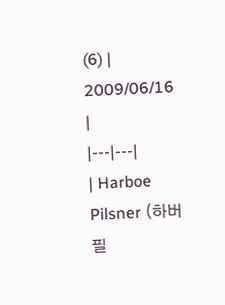(6) | 2009/06/16 |
|---|---|
| Harboe Pilsner (하버 필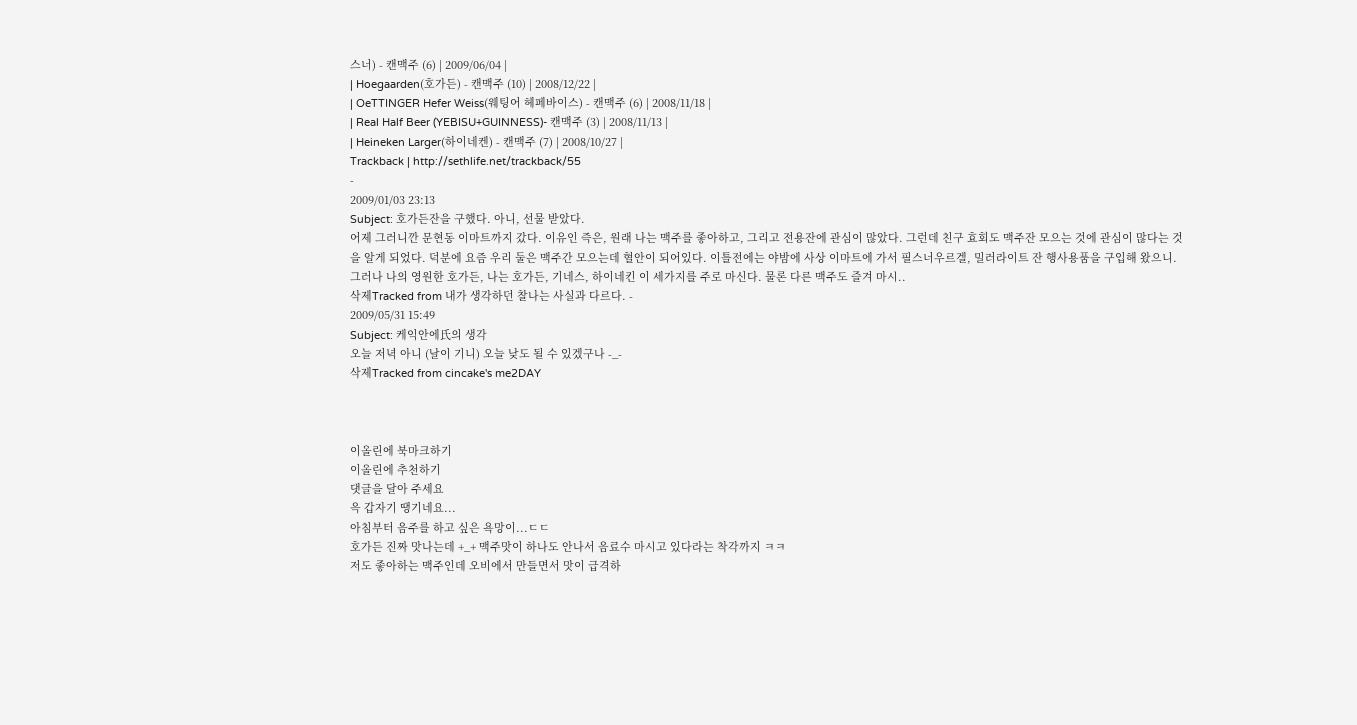스너) - 캔맥주 (6) | 2009/06/04 |
| Hoegaarden(호가든) - 캔맥주 (10) | 2008/12/22 |
| OeTTINGER Hefer Weiss(웨팅어 헤페바이스) - 캔맥주 (6) | 2008/11/18 |
| Real Half Beer (YEBISU+GUINNESS)- 캔맥주 (3) | 2008/11/13 |
| Heineken Larger(하이네켄) - 캔맥주 (7) | 2008/10/27 |
Trackback | http://sethlife.net/trackback/55
-
2009/01/03 23:13
Subject: 호가든잔을 구했다. 아니, 선물 받았다.
어제 그러니깐 문현동 이마트까지 갔다. 이유인 즉은, 원래 나는 맥주를 좋아하고, 그리고 전용잔에 관심이 많았다. 그런데 친구 효회도 맥주잔 모으는 것에 관심이 많다는 것을 알게 되었다. 덕분에 요즘 우리 둘은 맥주간 모으는데 혈안이 되어있다. 이틀전에는 야밤에 사상 이마트에 가서 필스너우르겔, 밀러라이트 잔 행사용품을 구입해 왔으니. 그러나 나의 영원한 호가든, 나는 호가든, 기네스, 하이네킨 이 세가지를 주로 마신다. 물론 다른 맥주도 즐겨 마시..
삭제Tracked from 내가 생각하던 찰나는 사실과 다르다. -
2009/05/31 15:49
Subject: 케익안에氏의 생각
오늘 저녁 아니 (날이 기니) 오늘 낮도 될 수 있겠구나 -_-
삭제Tracked from cincake's me2DAY



이올린에 북마크하기
이올린에 추천하기
댓글을 달아 주세요
윽 갑자기 땡기네요...
아침부터 음주를 하고 싶은 욕망이...ㄷㄷ
호가든 진짜 맛나는데 +_+ 맥주맛이 하나도 안나서 음료수 마시고 있다라는 착각까지 ㅋㅋ
저도 좋아하는 맥주인데 오비에서 만들면서 맛이 급격하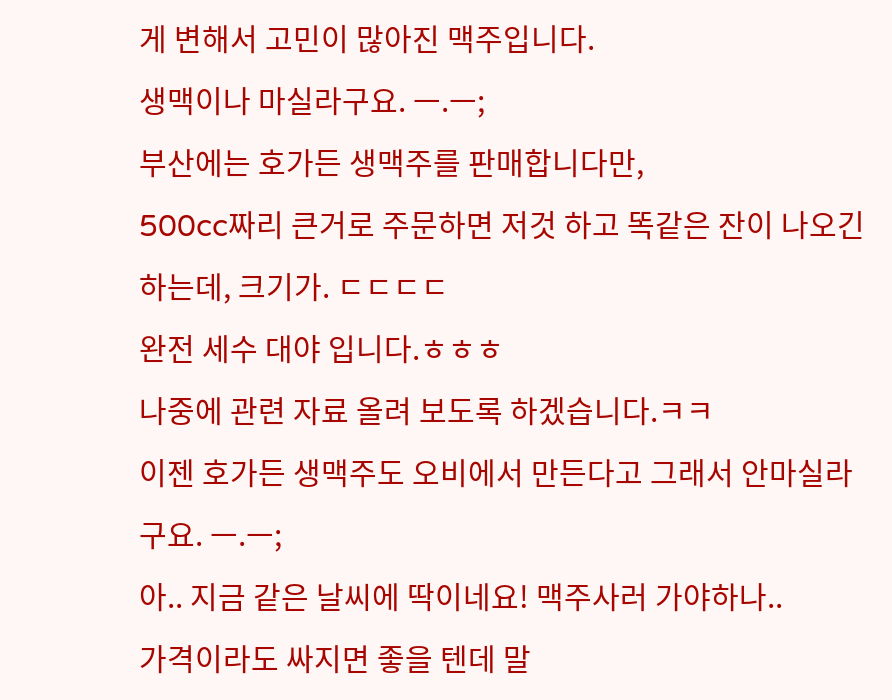게 변해서 고민이 많아진 맥주입니다.
생맥이나 마실라구요. ㅡ.ㅡ;
부산에는 호가든 생맥주를 판매합니다만,
500cc짜리 큰거로 주문하면 저것 하고 똑같은 잔이 나오긴 하는데, 크기가. ㄷㄷㄷㄷ
완전 세수 대야 입니다.ㅎㅎㅎ
나중에 관련 자료 올려 보도록 하겠습니다.ㅋㅋ
이젠 호가든 생맥주도 오비에서 만든다고 그래서 안마실라구요. ㅡ.ㅡ;
아.. 지금 같은 날씨에 딱이네요! 맥주사러 가야하나..
가격이라도 싸지면 좋을 텐데 말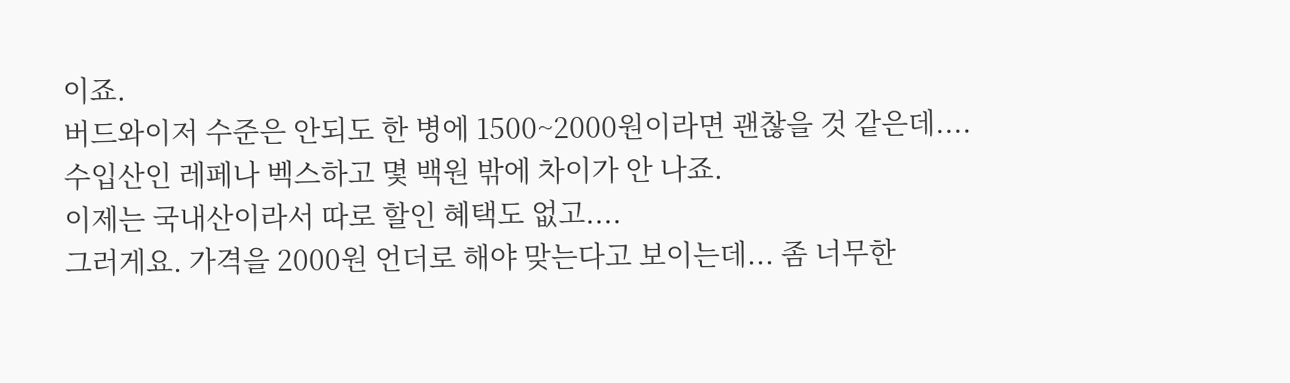이죠.
버드와이저 수준은 안되도 한 병에 1500~2000원이라면 괜찮을 것 같은데....
수입산인 레페나 벡스하고 몇 백원 밖에 차이가 안 나죠.
이제는 국내산이라서 따로 할인 혜택도 없고....
그러게요. 가격을 2000원 언더로 해야 맞는다고 보이는데... 좀 너무한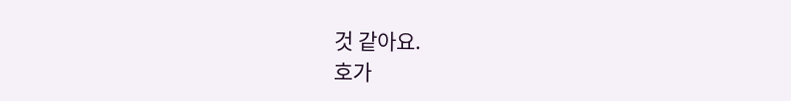것 같아요.
호가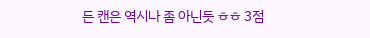든 캔은 역시나 좀 아닌듯 ㅎㅎ 3점